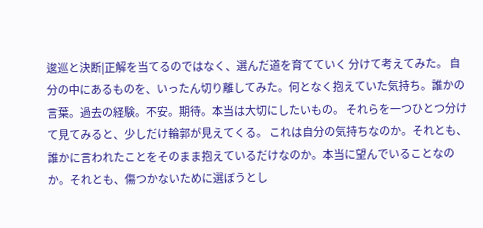逡巡と決断|正解を当てるのではなく、選んだ道を育てていく 分けて考えてみた。 自分の中にあるものを、いったん切り離してみた。何となく抱えていた気持ち。誰かの言葉。過去の経験。不安。期待。本当は大切にしたいもの。 それらを一つひとつ分けて見てみると、少しだけ輪郭が見えてくる。 これは自分の気持ちなのか。それとも、誰かに言われたことをそのまま抱えているだけなのか。本当に望んでいることなのか。それとも、傷つかないために選ぼうとし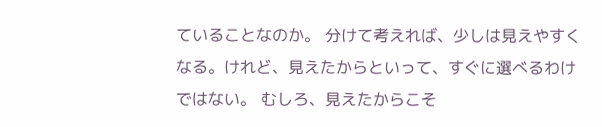ていることなのか。 分けて考えれば、少しは見えやすくなる。けれど、見えたからといって、すぐに選べるわけではない。 むしろ、見えたからこそ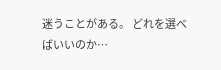迷うことがある。 どれを選べばいいのか…